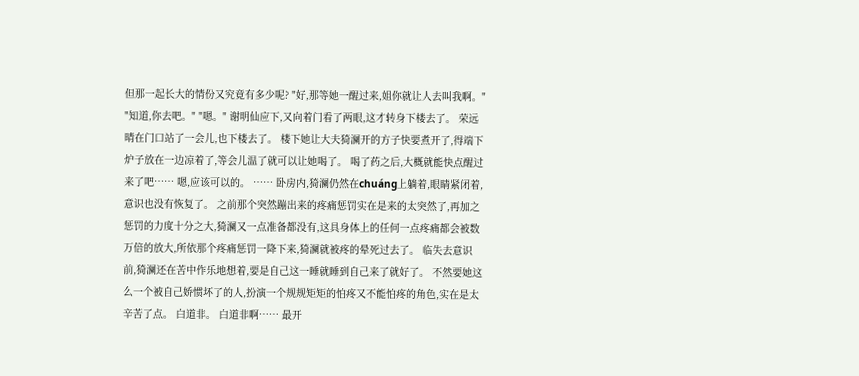但那一起长大的情份又究竟有多少呢? "好,那等她一醒过来,姐你就让人去叫我啊。" "知道,你去吧。" "嗯。" 谢明仙应下,又向着门看了两眼,这才转身下楼去了。 荣远晴在门口站了一会儿,也下楼去了。 楼下她让大夫猗澜开的方子快要煮开了,得端下炉子放在一边凉着了,等会儿温了就可以让她喝了。 喝了药之后,大概就能快点醒过来了吧…… 嗯,应该可以的。 …… 卧房内,猗澜仍然在chuáng上躺着,眼睛紧闭着,意识也没有恢复了。 之前那个突然蹦出来的疼痛惩罚实在是来的太突然了,再加之惩罚的力度十分之大,猗澜又一点准备都没有,这具身体上的任何一点疼痛都会被数万倍的放大,所依那个疼痛惩罚一降下来,猗澜就被疼的晕死过去了。 临失去意识前,猗澜还在苦中作乐地想着,要是自己这一睡就睡到自己来了就好了。 不然要她这么一个被自己娇惯坏了的人,扮演一个规规矩矩的怕疼又不能怕疼的角色,实在是太辛苦了点。 白道非。 白道非啊…… 最开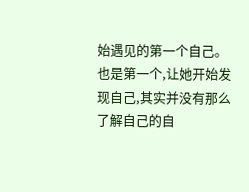始遇见的第一个自己。 也是第一个,让她开始发现自己,其实并没有那么了解自己的自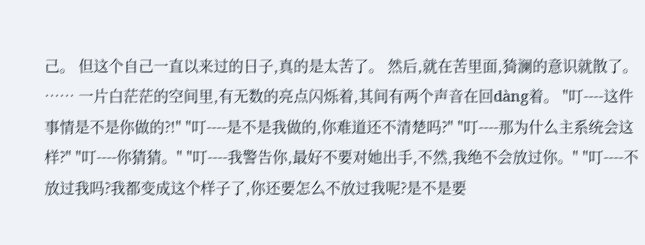己。 但这个自己一直以来过的日子,真的是太苦了。 然后,就在苦里面,猗澜的意识就散了。 …… 一片白茫茫的空间里,有无数的亮点闪烁着,其间有两个声音在回dàng着。 "叮----这件事情是不是你做的?!" "叮----是不是我做的,你难道还不清楚吗?" "叮----那为什么主系统会这样?" "叮----你猜猜。" "叮----我警告你,最好不要对她出手,不然,我绝不会放过你。" "叮----不放过我吗?我都变成这个样子了,你还要怎么不放过我呢?是不是要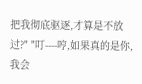把我彻底驱逐,才算是不放过?" "叮----哼,如果真的是你,我会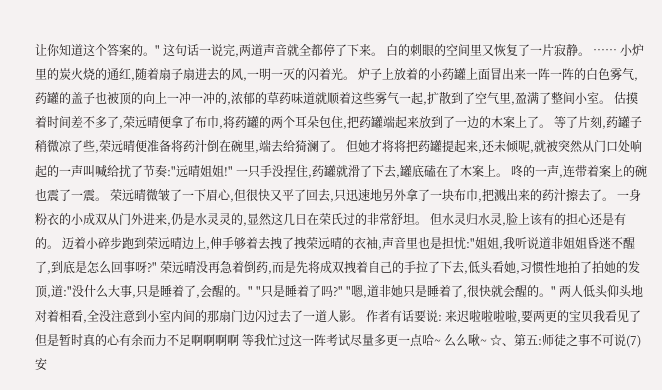让你知道这个答案的。" 这句话一说完,两道声音就全都停了下来。 白的刺眼的空间里又恢复了一片寂静。 …… 小炉里的炭火烧的通红,随着扇子扇进去的风,一明一灭的闪着光。 炉子上放着的小药罐上面冒出来一阵一阵的白色雾气,药罐的盖子也被顶的向上一冲一冲的,浓郁的草药味道就顺着这些雾气一起,扩散到了空气里,盈满了整间小室。 估摸着时间差不多了,荣远晴便拿了布巾,将药罐的两个耳朵包住,把药罐端起来放到了一边的木案上了。 等了片刻,药罐子稍微凉了些,荣远晴便准备将药汁倒在碗里,端去给猗澜了。 但她才将将把药罐提起来,还未倾呢,就被突然从门口处响起的一声叫喊给扰了节奏:"远晴姐姐!" 一只手没捏住,药罐就滑了下去,罐底磕在了木案上。 咚的一声,连带着案上的碗也震了一震。 荣远晴微皱了一下眉心,但很快又平了回去,只迅速地另外拿了一块布巾,把溅出来的药汁擦去了。 一身粉衣的小成双从门外进来,仍是水灵灵的,显然这几日在荣氏过的非常舒坦。 但水灵归水灵,脸上该有的担心还是有的。 迈着小碎步跑到荣远晴边上,伸手够着去拽了拽荣远晴的衣袖,声音里也是担忧:"姐姐,我听说道非姐姐昏迷不醒了,到底是怎么回事呀?" 荣远晴没再急着倒药,而是先将成双拽着自己的手拉了下去,低头看她,习惯性地拍了拍她的发顶,道:"没什么大事,只是睡着了,会醒的。" "只是睡着了吗?" "嗯,道非她只是睡着了,很快就会醒的。" 两人低头仰头地对着相看,全没注意到小室内间的那扇门边闪过去了一道人影。 作者有话要说: 来迟啦啦啦啦,要两更的宝贝我看见了但是暂时真的心有余而力不足啊啊啊啊 等我忙过这一阵考试尽量多更一点哈~ 么么啾~ ☆、第五:师徒之事不可说(7) 安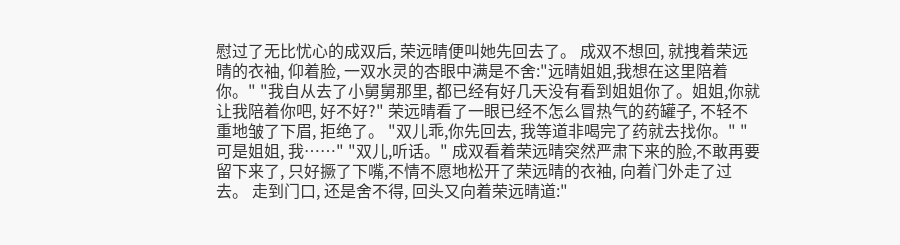慰过了无比忧心的成双后, 荣远晴便叫她先回去了。 成双不想回, 就拽着荣远晴的衣袖, 仰着脸, 一双水灵的杏眼中满是不舍:"远晴姐姐,我想在这里陪着你。" "我自从去了小舅舅那里, 都已经有好几天没有看到姐姐你了。姐姐,你就让我陪着你吧, 好不好?" 荣远晴看了一眼已经不怎么冒热气的药罐子, 不轻不重地皱了下眉, 拒绝了。 "双儿乖,你先回去, 我等道非喝完了药就去找你。" "可是姐姐, 我……" "双儿,听话。" 成双看着荣远晴突然严肃下来的脸,不敢再要留下来了, 只好撅了下嘴,不情不愿地松开了荣远晴的衣袖, 向着门外走了过去。 走到门口, 还是舍不得, 回头又向着荣远晴道:"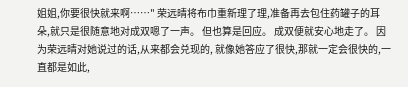姐姐,你要很快就来啊……" 荣远晴将布巾重新理了理,准备再去包住药罐子的耳朵,就只是很随意地对成双嗯了一声。 但也算是回应。 成双便就安心地走了。 因为荣远晴对她说过的话,从来都会兑现的, 就像她答应了很快,那就一定会很快的,一直都是如此,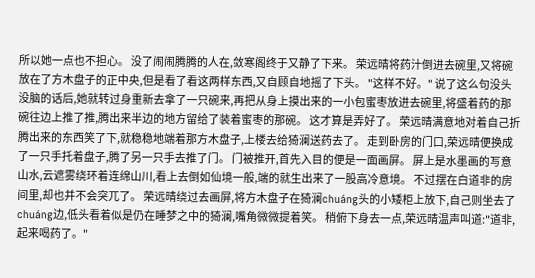所以她一点也不担心。 没了闹闹腾腾的人在,敛寒阁终于又静了下来。 荣远晴将药汁倒进去碗里,又将碗放在了方木盘子的正中央,但是看了看这两样东西,又自顾自地摇了下头。 "这样不好。" 说了这么句没头没脑的话后,她就转过身重新去拿了一只碗来,再把从身上摸出来的一小包蜜枣放进去碗里,将盛着药的那碗往边上推了推,腾出来半边的地方留给了装着蜜枣的那碗。 这才算是弄好了。 荣远晴满意地对着自己折腾出来的东西笑了下,就稳稳地端着那方木盘子,上楼去给猗澜送药去了。 走到卧房的门口,荣远晴便换成了一只手托着盘子,腾了另一只手去推了门。 门被推开,首先入目的便是一面画屏。 屏上是水墨画的写意山水,云遮雾绕环着连绵山川,看上去倒如仙境一般,端的就生出来了一股高冷意境。 不过摆在白道非的房间里,却也并不会突兀了。 荣远晴绕过去画屏,将方木盘子在猗澜chuáng头的小矮柜上放下,自己则坐去了chuáng边,低头看着似是仍在睡梦之中的猗澜,嘴角微微提着笑。 稍俯下身去一点,荣远晴温声叫道:"道非,起来喝药了。"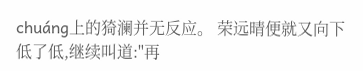chuáng上的猗澜并无反应。 荣远晴便就又向下低了低,继续叫道:"再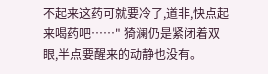不起来这药可就要冷了,道非,快点起来喝药吧……" 猗澜仍是紧闭着双眼,半点要醒来的动静也没有。